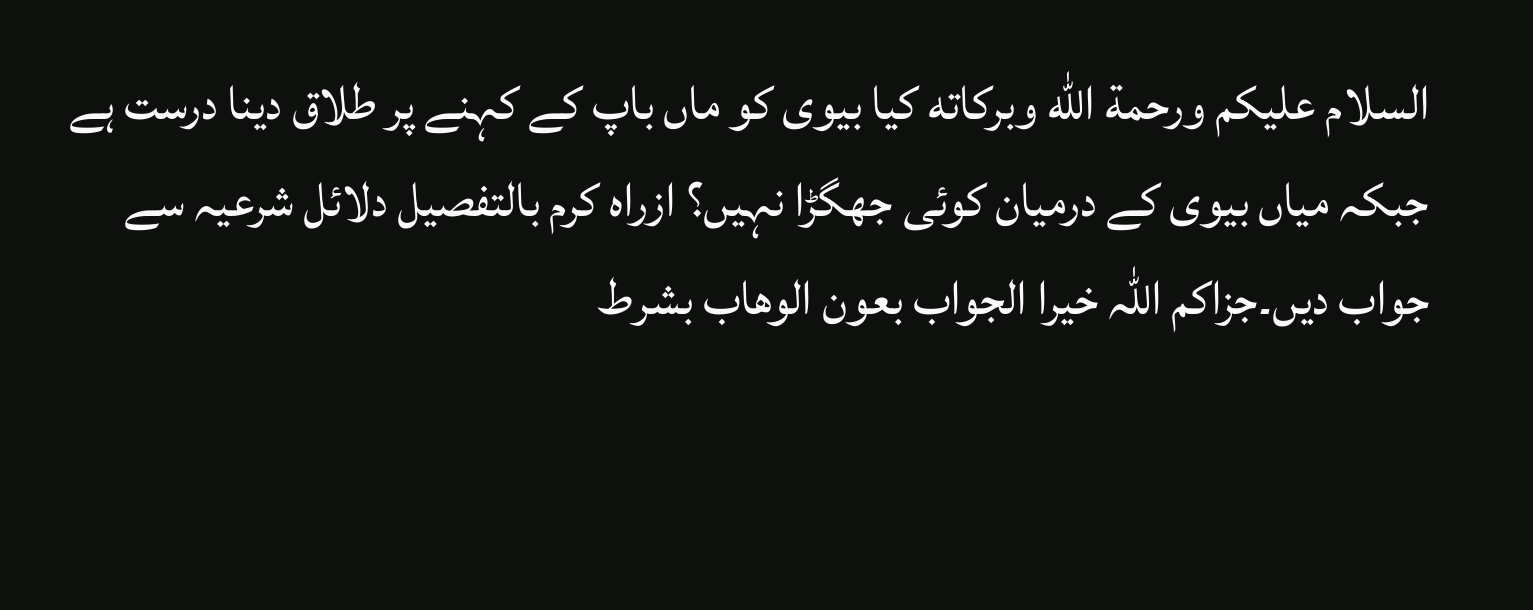السلام عليكم ورحمة الله وبركاته کیا بیوی کو ماں باپ کے کہنے پر طلاق دینا درست ہے جبکہ میاں بیوی کے درمیان کوئی جھگڑا نہیں؟ ازراہ کرم بالتفصیل دلائل شرعیہ سے جواب دیں۔جزاکم اللہ خیرا الجواب بعون الوهاب بشرط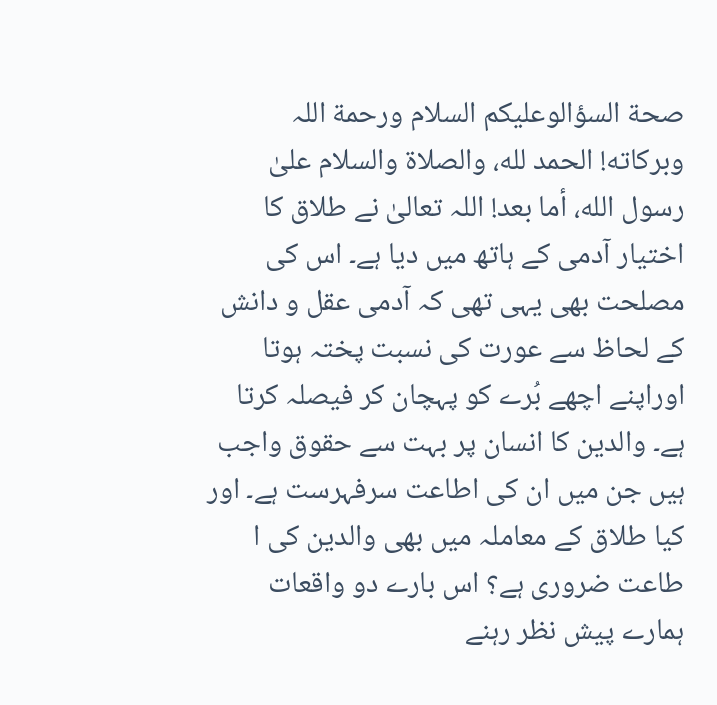صحة السؤالوعلیکم السلام ورحمة اللہ وبرکاته! الحمد لله، والصلاة والسلام علىٰ رسول الله، أما بعد! اللہ تعالیٰ نے طلاق کا اختیار آدمی کے ہاتھ میں دیا ہے۔ اس کی مصلحت بھی یہی تھی کہ آدمی عقل و دانش کے لحاظ سے عورت کی نسبت پختہ ہوتا اوراپنے اچھے بُرے کو پہچان کر فیصلہ کرتا ہے۔ والدین کا انسان پر بہت سے حقوق واجب ہیں جن میں ان کی اطاعت سرفہرست ہے۔ اور کیا طلاق کے معاملہ میں بھی والدین کی ا طاعت ضروری ہے؟ اس بارے دو واقعات ہمارے پیش نظر رہنے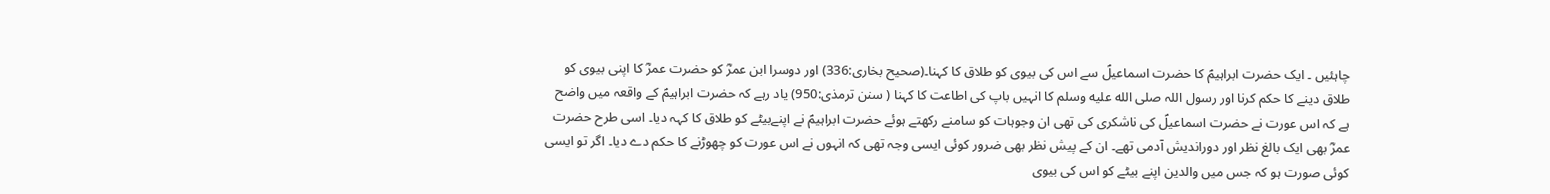چاہئیں ۔ ایک حضرت ابراہیمؑ کا حضرت اسماعیلؑ سے اس کی بیوی کو طلاق کا کہنا۔(صحیح بخاری:336) اور دوسرا ابن عمرؓ کو حضرت عمرؓ کا اپنی بیوی کو طلاق دینے کا حکم کرنا اور رسول اللہ صلى الله عليه وسلم کا انہیں باپ کی اطاعت کا کہنا ( سنن ترمذی:950) یاد رہے کہ حضرت ابراہیمؑ کے واقعہ میں واضح ہے کہ اس عورت نے حضرت اسماعیلؑ کی ناشکری کی تھی ان وجوہات کو سامنے رکھتے ہوئے حضرت ابراہیمؑ نے اپنےبیٹے کو طلاق کا کہہ دیا۔ اسی طرح حضرت عمرؓ بھی ایک بالغ نظر اور دوراندیش آدمی تھے۔ ان کے پیش نظر بھی ضرور کوئی ایسی وجہ تھی کہ انہوں نے اس عورت کو چھوڑنے کا حکم دے دیا۔ اگر تو ایسی کوئی صورت ہو کہ جس میں والدین اپنے بیٹے کو اس کی بیوی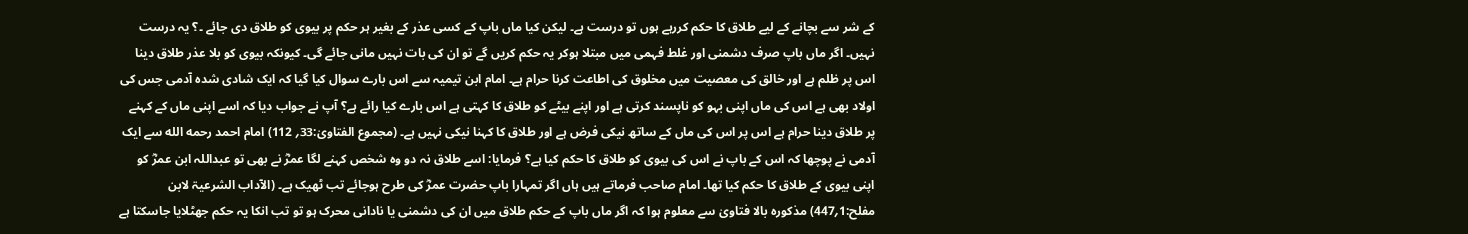کے شر سے بچانے کے لیے طلاق کا حکم کررہے ہوں تو درست ہے۔ لیکن کیا ماں باپ کے کسی عذر کے بغیر ہر حکم پر بیوی کو طلاق دی جائے ۔؟ یہ درست نہیں۔ اگر ماں باپ صرف دشمنی اور غلط فہمی میں مبتلا ہوکر یہ حکم کریں گے تو ان کی بات نہیں مانی جائے گی۔ کیونکہ بیوی کو بلا عذر طلاق دینا اس پر ظلم ہے اور خالق کی معصیت میں مخلوق کی اطاعت کرنا حرام ہے۔ امام ابن تیمیہ سے اس بارے سوال کیا گیا کہ ایک شادی شدہ آدمی جس کی اولاد بھی ہے اس کی ماں اپنی بہو کو ناپسند کرتی ہے اور اپنے بیٹے کو طلاق کا کہتی ہے اس بارے کیا رائے ہے؟ آپ نے جواب دیا کہ اسے اپنی ماں کے کہنے پر طلاق دینا حرام ہے اس پر اس کی ماں کے ساتھ نیکی فرض ہے اور طلاق کا کہنا نیکی نہیں ہے۔ (مجموع الفتاویٰ:33؍ 112) امام احمد رحمه الله سے ایک آدمی نے پوچھا کہ اس کے باپ نے اس کی بیوی کو طلاق کا حکم کیا ہے؟ فرمایا: اسے طلاق نہ دو وہ شخص کہنے لگا عمرؓ نے بھی تو عبداللہ ابن عمرؓ کو اپنی بیوی کے طلاق کا حکم کیا تھا۔ امام صاحب فرماتے ہیں ہاں اگر تمہارا باپ حضرت عمرؓ کی طرح ہوجائے تب ٹھیک ہے۔ (الآداب الشرعیۃ لابن مفلح:1؍447) مذکورہ بالا فتاویٰ سے معلوم ہوا کہ اگر ماں باپ کے حکم طلاق میں ان کی دشمنی یا نادانی محرک ہو تو تب انکا یہ حکم جھٹلایا جاسکتا ہے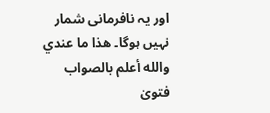اور یہ نافرمانی شمار نہیں ہوگا۔ ھذا ما عندي والله أعلم بالصواب فتویٰ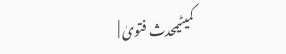کمیٹیمحدث فتویٰ |